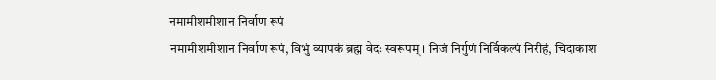नमामीशमीशान निर्वाण रूपं
नमामीशमीशान निर्वाण रूपं, विभुं व्यापकं ब्रह्म वेदः स्वरूपम् । निजं निर्गुणं निर्विकल्पं निरीहं, चिदाकाश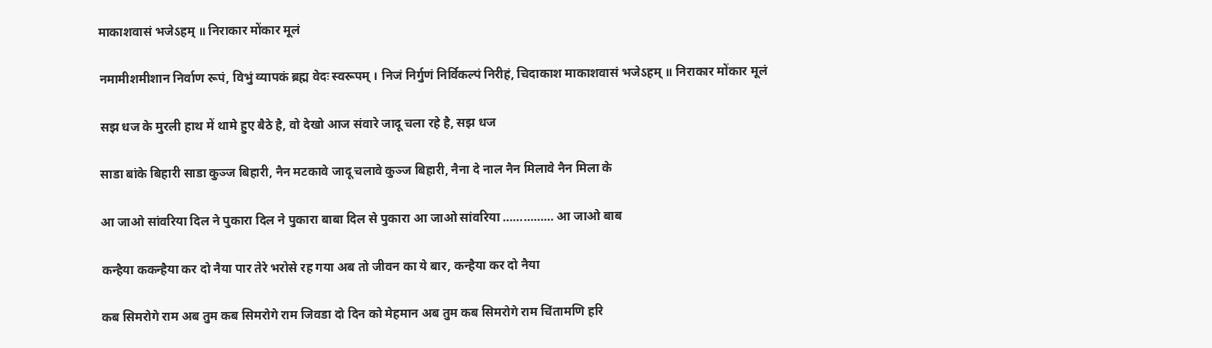माकाशवासं भजेऽहम् ॥ निराकार मोंकार मूलं

नमामीशमीशान निर्वाण रूपं, विभुं व्यापकं ब्रह्म वेदः स्वरूपम् । निजं निर्गुणं निर्विकल्पं निरीहं, चिदाकाश माकाशवासं भजेऽहम् ॥ निराकार मोंकार मूलं

सझ धज के मुरली हाथ में थामे हुए बैठे है, वो देखो आज संवारे जादू चला रहे है, सझ धज

साडा बांके बिहारी साडा कुञ्ज बिहारी, नैन मटकावे जादू चलावे कुञ्ज बिहारी, नैना दे नाल नैन मिलावे नैन मिला के

आ जाओ सांवरिया दिल ने पुकारा दिल ने पुकारा बाबा दिल से पुकारा आ जाओ सांवरिया …………… आ जाओ बाब

कन्हैया ककन्हैया कर दो नैया पार तेरे भरोसे रह गया अब तो जीवन का ये बार, कन्हैया कर दो नैया

कब सिमरोगे राम अब तुम कब सिमरोगे राम जिवडा दो दिन को मेहमान अब तुम कब सिमरोगे राम चिंतामणि हरि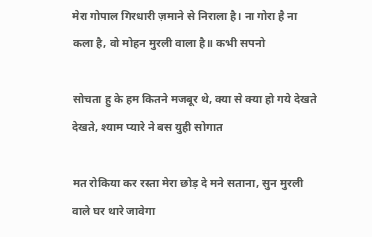मेरा गोपाल गिरधारी ज़माने से निराला है। ना गोरा है ना कला है, वो मोहन मुरली वाला है॥ कभी सपनो

सोचता हु के हम कितने मजबूर थे, क्या से क्या हो गये देखते देखते, श्याम प्यारे ने बस युही सोगात

मत रोकिया कर रस्ता मेरा छोड़ दे मने सताना, सुन मुरली वाले घर थारे जावेगा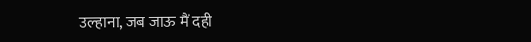उल्हाना, जब जाऊ मैं दही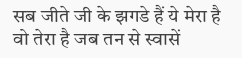सब जीते जी के झगडे हैं ये मेरा है वो तेरा है जब तन से स्वासें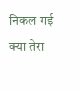निकल गई क्या तेरा